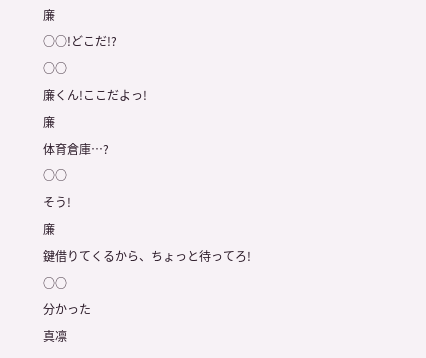廉
○○!どこだ!?
○○
廉くん!ここだよっ!
廉
体育倉庫…?
○○
そう!
廉
鍵借りてくるから、ちょっと待ってろ!
○○
分かった
真凛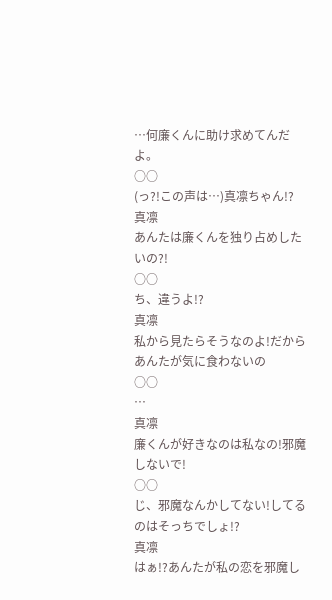…何廉くんに助け求めてんだよ。
○○
(っ?!この声は…)真凛ちゃん!?
真凛
あんたは廉くんを独り占めしたいの?!
○○
ち、違うよ!?
真凛
私から見たらそうなのよ!だからあんたが気に食わないの
○○
…
真凛
廉くんが好きなのは私なの!邪魔しないで!
○○
じ、邪魔なんかしてない!してるのはそっちでしょ!?
真凛
はぁ!?あんたが私の恋を邪魔し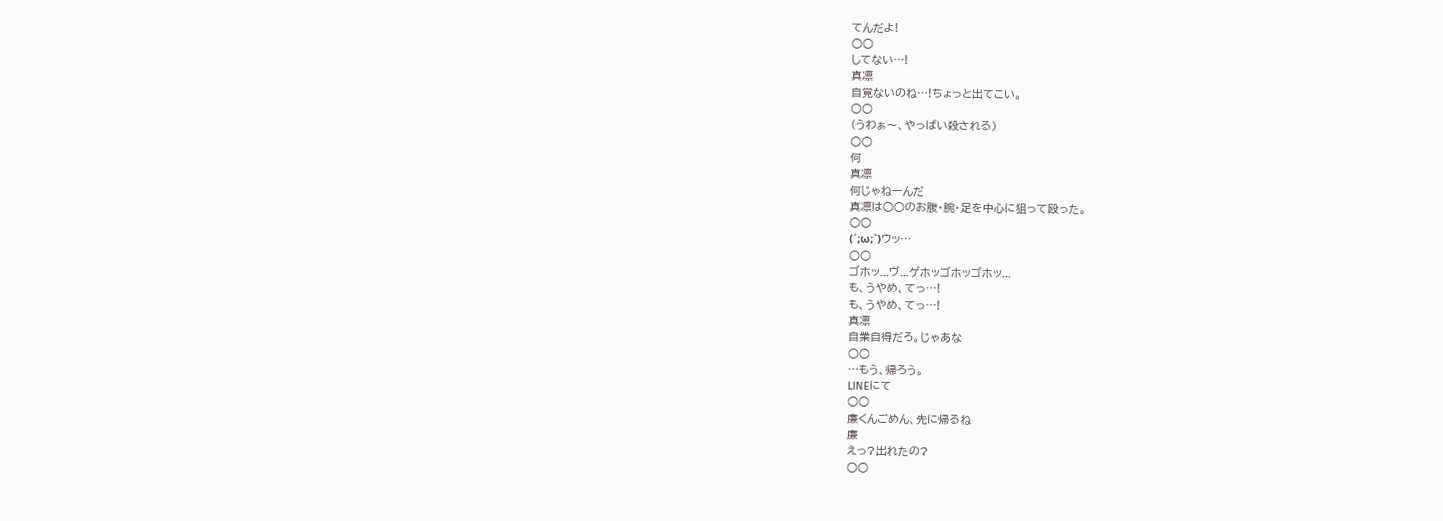てんだよ!
○○
してない…!
真凛
自覚ないのね…!ちょっと出てこい。
○○
(うわぁ〜、やっばい殺される)
○○
何
真凛
何じゃねーんだ
真凛は○○のお腹・腕・足を中心に狙って殴った。
○○
(´;ω;`)ウッ…
○○
ゴホッ...ヴ...ゲホッゴホッゴホッ...
も、うやめ、てっ…!
も、うやめ、てっ…!
真凛
自業自得だろ。じゃあな
○○
…もう、帰ろう。
LINEにて
○○
廉くんごめん、先に帰るね
廉
えっ?出れたの?
○○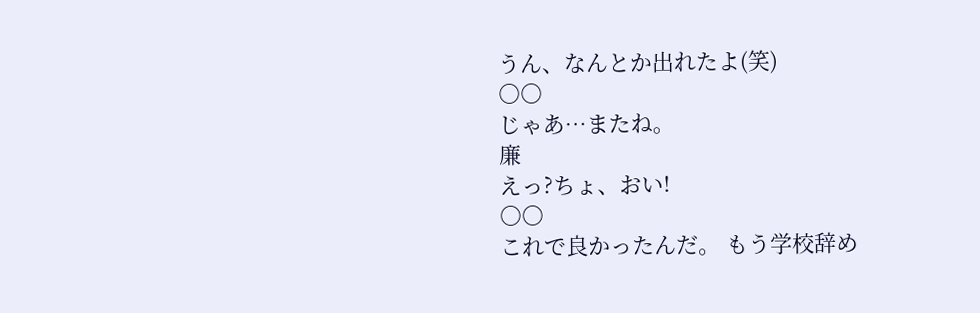うん、なんとか出れたよ(笑)
○○
じゃあ…またね。
廉
えっ?ちょ、おい!
○○
これで良かったんだ。 もう学校辞め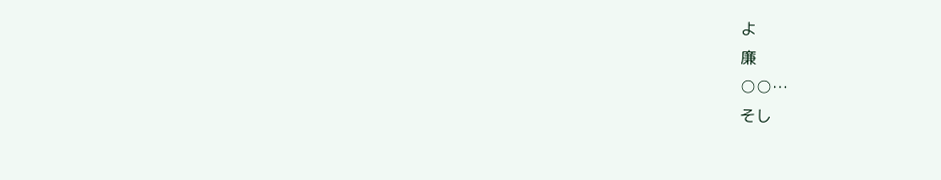よ
廉
○○…
そし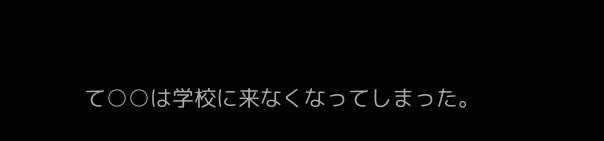て○○は学校に来なくなってしまった。